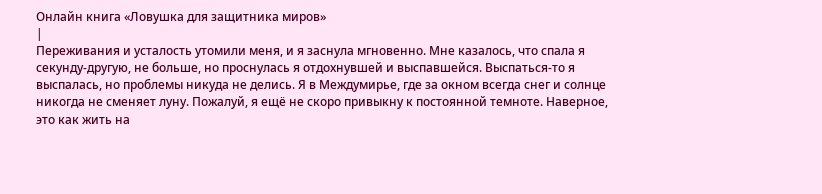Онлайн книга «Ловушка для защитника миров»
|
Переживания и усталость утомили меня, и я заснула мгновенно. Мне казалось, что спала я секунду-другую, не больше, но проснулась я отдохнувшей и выспавшейся. Выспаться-то я выспалась, но проблемы никуда не делись. Я в Междумирье, где за окном всегда снег и солнце никогда не сменяет луну. Пожалуй, я ещё не скоро привыкну к постоянной темноте. Наверное, это как жить на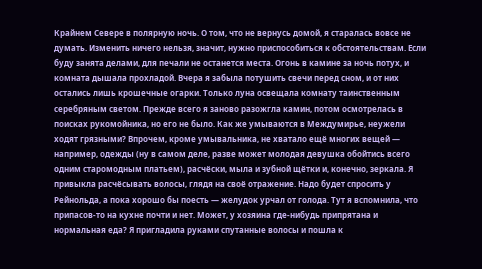Крайнем Севере в полярную ночь. О том, что не вернусь домой, я старалась вовсе не думать. Изменить ничего нельзя, значит, нужно приспособиться к обстоятельствам. Если буду занята делами, для печали не останется места. Огонь в камине за ночь потух, и комната дышала прохладой. Вчера я забыла потушить свечи перед сном, и от них остались лишь крошечные огарки. Только луна освещала комнату таинственным серебряным светом. Прежде всего я заново разожгла камин, потом осмотрелась в поисках рукомойника, но его не было. Как же умываются в Междумирье, неужели ходят грязными? Впрочем, кроме умывальника, не хватало ещё многих вещей — например, одежды (ну в самом деле, разве может молодая девушка обойтись всего одним старомодным платьем), расчёски, мыла и зубной щётки и, конечно, зеркала. Я привыкла расчёсывать волосы, глядя на своё отражение. Надо будет спросить у Рейнольда, а пока хорошо бы поесть — желудок урчал от голода. Тут я вспомнила, что припасов-то на кухне почти и нет. Может, у хозяина где-нибудь припрятана и нормальная еда? Я пригладила руками спутанные волосы и пошла к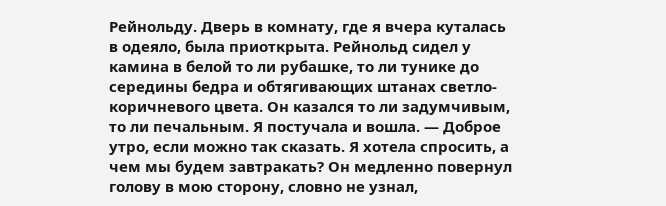Рейнольду. Дверь в комнату, где я вчера куталась в одеяло, была приоткрыта. Рейнольд сидел у камина в белой то ли рубашке, то ли тунике до середины бедра и обтягивающих штанах светло-коричневого цвета. Он казался то ли задумчивым, то ли печальным. Я постучала и вошла. — Доброе утро, если можно так сказать. Я хотела спросить, а чем мы будем завтракать? Он медленно повернул голову в мою сторону, словно не узнал,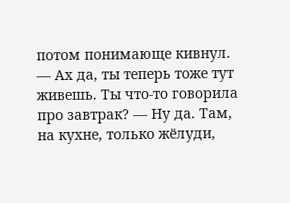потом понимающе кивнул. — Ах да, ты теперь тоже тут живешь. Ты что-то говорила про завтрак? — Ну да. Там, на кухне, только жёлуди,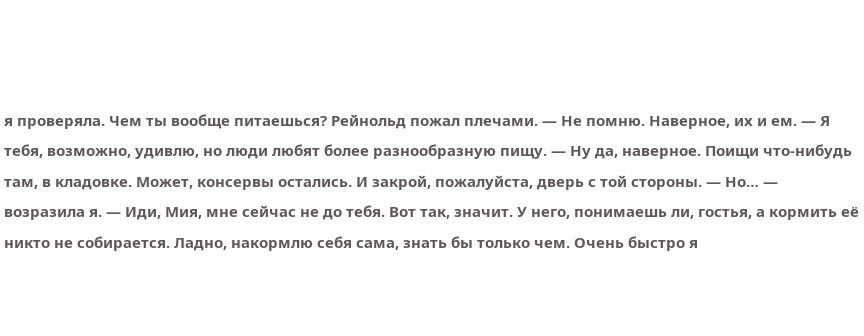я проверяла. Чем ты вообще питаешься? Рейнольд пожал плечами. — Не помню. Наверное, их и ем. — Я тебя, возможно, удивлю, но люди любят более разнообразную пищу. — Ну да, наверное. Поищи что-нибудь там, в кладовке. Может, консервы остались. И закрой, пожалуйста, дверь с той стороны. — Но… — возразила я. — Иди, Мия, мне сейчас не до тебя. Вот так, значит. У него, понимаешь ли, гостья, а кормить её никто не собирается. Ладно, накормлю себя сама, знать бы только чем. Очень быстро я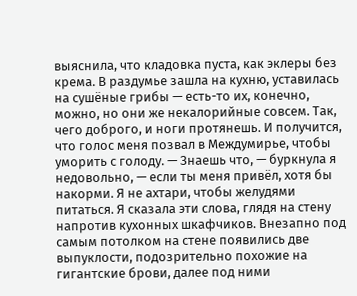выяснила, что кладовка пуста, как эклеры без крема. В раздумье зашла на кухню, уставилась на сушёные грибы — есть-то их, конечно, можно, но они же некалорийные совсем. Так, чего доброго, и ноги протянешь. И получится, что голос меня позвал в Междумирье, чтобы уморить с голоду. — Знаешь что, — буркнула я недовольно, — если ты меня привёл, хотя бы накорми. Я не ахтари, чтобы желудями питаться. Я сказала эти слова, глядя на стену напротив кухонных шкафчиков. Внезапно под самым потолком на стене появились две выпуклости, подозрительно похожие на гигантские брови, далее под ними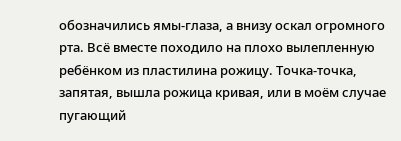обозначились ямы-глаза, а внизу оскал огромного рта. Всё вместе походило на плохо вылепленную ребёнком из пластилина рожицу. Точка-точка, запятая, вышла рожица кривая, или в моём случае пугающий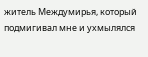житель Междумирья, который подмигивал мне и ухмылялся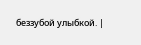беззубой улыбкой. |